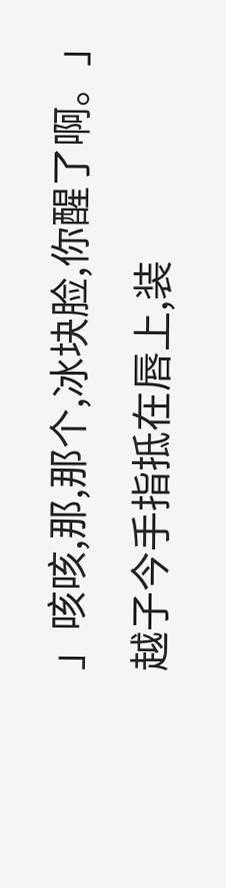」咳咳,那,那个,冰块脸,你醒了啊。」
越子今手指抵在唇上,装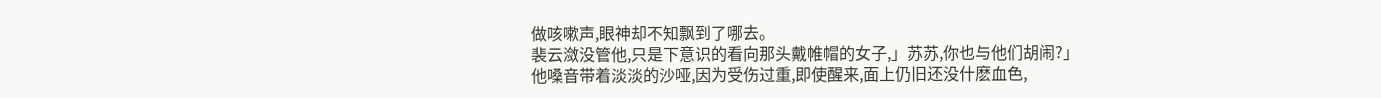做咳嗽声,眼神却不知飘到了哪去。
裴云潋没管他,只是下意识的看向那头戴帷帽的女子,」苏苏,你也与他们胡闹?」
他嗓音带着淡淡的沙哑,因为受伤过重,即使醒来,面上仍旧还没什麽血色,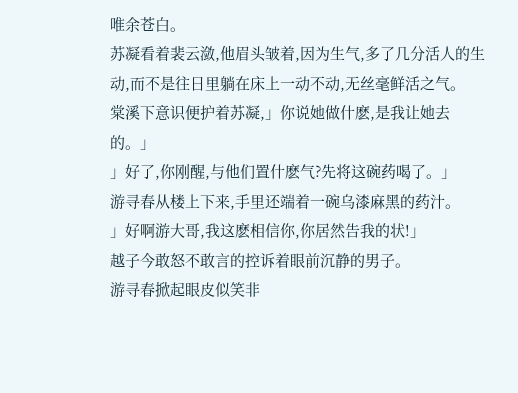唯余苍白。
苏凝看着裴云潋,他眉头皱着,因为生气,多了几分活人的生动,而不是往日里躺在床上一动不动,无丝毫鲜活之气。
棠溪下意识便护着苏凝,」你说她做什麽,是我让她去的。」
」好了,你刚醒,与他们置什麽气?先将这碗药喝了。」
游寻春从楼上下来,手里还端着一碗乌漆麻黑的药汁。
」好啊游大哥,我这麽相信你,你居然告我的状!」
越子今敢怒不敢言的控诉着眼前沉静的男子。
游寻春掀起眼皮似笑非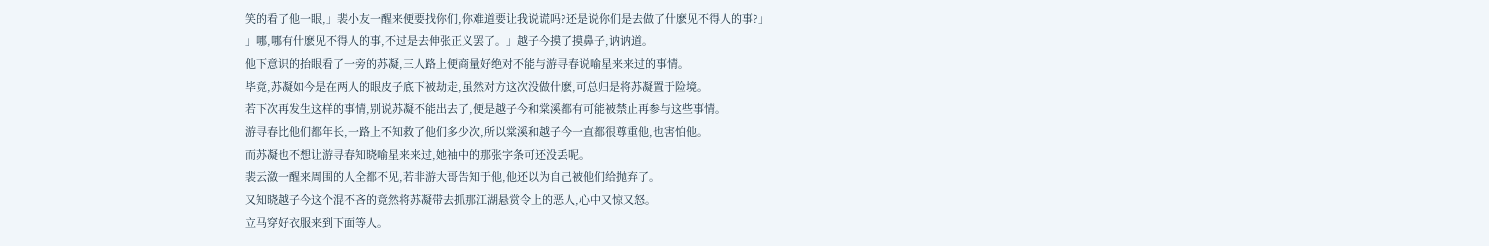笑的看了他一眼,」裴小友一醒来便要找你们,你难道要让我说谎吗?还是说你们是去做了什麽见不得人的事?」
」哪,哪有什麽见不得人的事,不过是去伸张正义罢了。」越子今摸了摸鼻子,讷讷道。
他下意识的抬眼看了一旁的苏凝,三人路上便商量好绝对不能与游寻春说喻星来来过的事情。
毕竟,苏凝如今是在两人的眼皮子底下被劫走,虽然对方这次没做什麽,可总归是将苏凝置于险境。
若下次再发生这样的事情,别说苏凝不能出去了,便是越子今和棠溪都有可能被禁止再参与这些事情。
游寻春比他们都年长,一路上不知救了他们多少次,所以棠溪和越子今一直都很尊重他,也害怕他。
而苏凝也不想让游寻春知晓喻星来来过,她袖中的那张字条可还没丢呢。
裴云潋一醒来周围的人全都不见,若非游大哥告知于他,他还以为自己被他们给抛弃了。
又知晓越子今这个混不吝的竟然将苏凝带去抓那江湖悬赏令上的恶人,心中又惊又怒。
立马穿好衣服来到下面等人。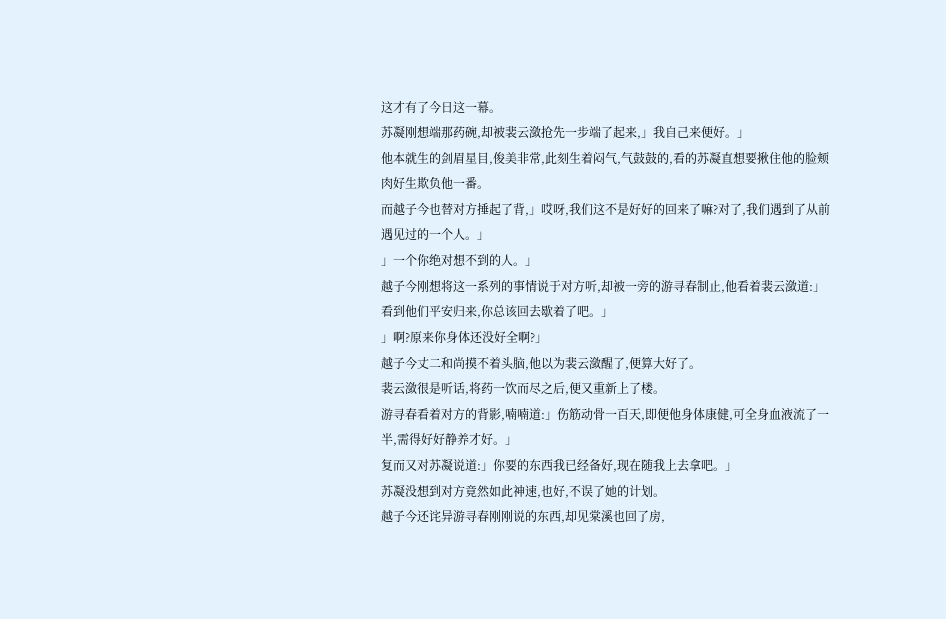这才有了今日这一幕。
苏凝刚想端那药碗,却被裴云潋抢先一步端了起来,」我自己来便好。」
他本就生的剑眉星目,俊美非常,此刻生着闷气,气鼓鼓的,看的苏凝直想要揪住他的脸颊肉好生欺负他一番。
而越子今也替对方捶起了背,」哎呀,我们这不是好好的回来了嘛?对了,我们遇到了从前遇见过的一个人。」
」一个你绝对想不到的人。」
越子今刚想将这一系列的事情说于对方听,却被一旁的游寻春制止,他看着裴云潋道:」看到他们平安归来,你总该回去歇着了吧。」
」啊?原来你身体还没好全啊?」
越子今丈二和尚摸不着头脑,他以为裴云潋醒了,便算大好了。
裴云潋很是听话,将药一饮而尽之后,便又重新上了楼。
游寻春看着对方的背影,喃喃道:」伤筋动骨一百天,即便他身体康健,可全身血液流了一半,需得好好静养才好。」
复而又对苏凝说道:」你要的东西我已经备好,现在随我上去拿吧。」
苏凝没想到对方竟然如此神速,也好,不误了她的计划。
越子今还诧异游寻春刚刚说的东西,却见棠溪也回了房,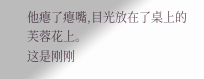他瘪了瘪嘴,目光放在了桌上的芙蓉花上。
这是刚刚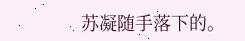苏凝随手落下的。